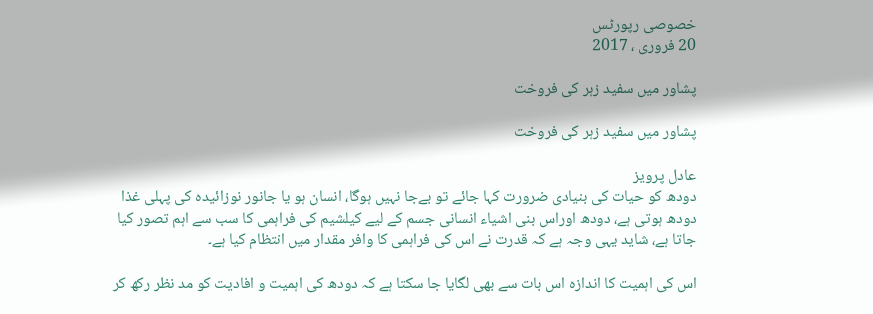خصوصی رپورٹس
20 فروری ، 2017

پشاور میں سفید زہر کی فروخت

پشاور میں سفید زہر کی فروخت

عادل پرویز
دودھ کو حیات کی بنیادی ضرورت کہا جائے تو بےجا نہیں ہوگا، انسان ہو یا جانور نوزائیدہ کی پہلی غذا دودھ ہوتی ہے، دودھ اوراس بنی اشیاء انسانی جسم کے لیے کیلشیم کی فراہمی کا سب سے اہم تصور کیا جاتا ہے، شاید یہی وجہ ہے کہ قدرت نے اس کی فراہمی کا وافر مقدار میں انتظام کیا ہے۔

اس کی اہمیت کا اندازہ اس بات سے بھی لگایا جا سکتا ہے کہ دودھ کی اہمیت و افادیت کو مد نظر رکھ کر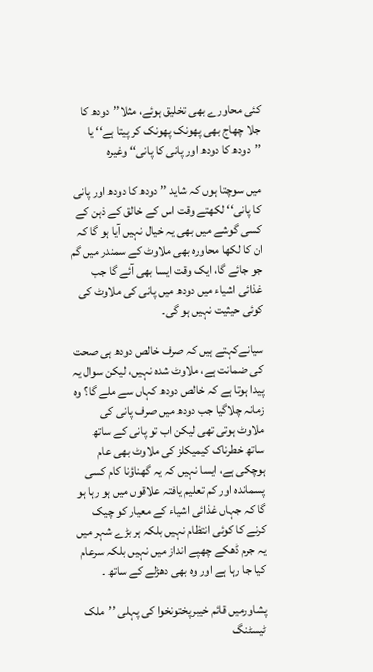کئی محاورے بھی تخلیق ہوئے، مثلا’’دودھ کا جلا چھاج بھی پھونک پھونک کر پیتا ہے‘‘ یا ’’دودھ کا دودھ اور پانی کا پانی‘‘ وغیرہ

میں سوچتا ہوں کہ شاید ’’ دودھ کا دودھ اور پانی کا پانی‘‘ لکھتے وقت اس کے خالق کے ذہن کے کسی گوشے میں بھی یہ خیال نہیں آیا ہو گا کہ ان کا لکھا محاورہ بھی ملاوٹ کے سمندر میں گم جو جائے گا، ایک وقت ایسا بھی آئے گا جب غذائی اشیاء میں دودھ میں پانی کی ملاوٹ کی کوئی حیثیت نہیں ہو گی۔

سیانےکہتے ہیں کہ صرف خالص دودھ ہی صحت کی ضمانت ہے، ملاوٹ شدہ نہیں، لیکن سوال یہ پیدا ہوتا ہے کہ خالص دودھ کہاں سے ملے گا؟ وہ زمانہ چلاگیا جب دودھ میں صرف پانی کی ملاوٹ ہوتی تھی لیکن اب تو پانی کے ساتھ ساتھ خطرناک کیمیکلز کی ملاوٹ بھی عام ہوچکی ہے، ایسا نہیں کہ یہ گھناؤنا کام کسی پسماندہ اور کم تعلیم یافتہ علاقوں میں ہو رہا ہو گا کہ جہاں غذائی اشیاء کے معیار کو چیک کرنے کا کوئی انتظام نہیں بلکہ ہر بڑے شہر میں یہ جرم ڈھکے چھپے انداز میں نہیں بلکہ سرعام کیا جا رہا ہے اور وہ بھی دھڑلے کے ساتھ ۔

پشاورمیں قائم خیبرپختونخوا کی پہلی ’’ملک ٹیسٹنگ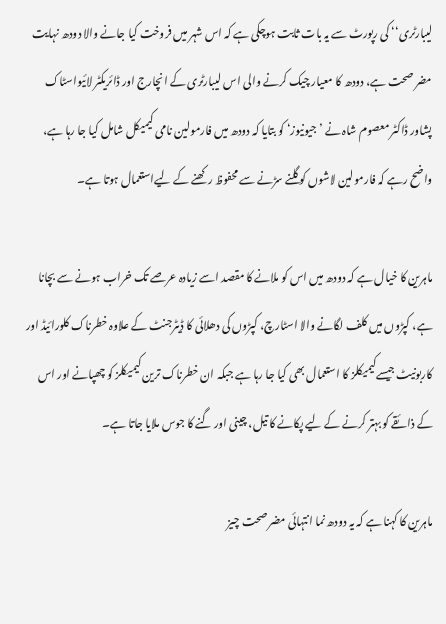لیبارٹری‘‘ کی رپورٹ سے یہ بات ثابت ہوچکی ہے کہ اس شہر میں فروخت کیا جانے والا دودھ نہایت مضر صحت ہے، دودھ کا معیار چیک کرنے والی اس لیبارٹری کے انچارج اور ڈائریکٹر لائیواسٹاک پشاور ڈاکٹر معصوم شاہ نے ’جیونیوز‘ کو بتایا کہ دودھ میں فارمولین نامی کیمیکل شامل کیا جا رہا ہے، واضح رہے کہ فارمولین لاشوں کو گلنے سڑنے سے محفوظ رکھنے کے لیےاستعمال ہوتا ہے۔

ماہرین کا خیال ہے کہ دودھ میں اس کو ملانے کا مقصد اسے زیادہ عرصے تک خراب ہونے سے بچانا ہے، کپڑوں میں کلف لگانے والا اسٹارچ، کپڑوں کی دھلائی کا ڈیٹرجنٹ کے علاوہ خطرناک کلورائیڈ اور کاربونیٹ جیسےکیمیکلز کا استعمال بھی کیا جا رہا ہے جبکہ ان خطرناک ترین کیمیکلز کو چھپانے اور اس کے ذائقے کو بہتر کرنے کے لیے پکانے کا تیل، چینی اور گنے کا جوس ملایا جاتا ہے۔

ماہرین کا کہنا ہے کہ یہ دودھ نما انتہائی مضر صحت چیز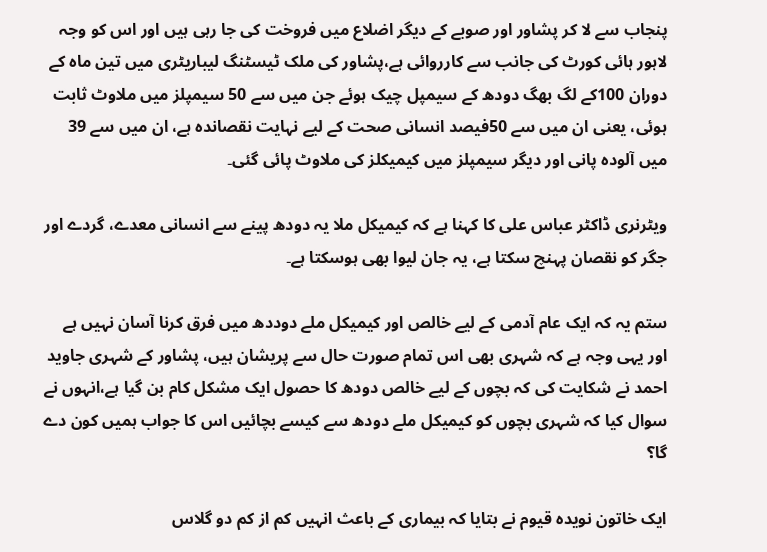پنجاب سے لا کر پشاور اور صوبے کے دیگر اضلاع میں فروخت کی جا رہی ہیں اور اس کو وجہ لاہور ہائی کورٹ کی جانب سے کارروائی ہے،پشاور کی ملک ٹیسٹنگ لیباریٹری میں تین ماہ کے دوران 100کے لگ بھگ دودھ کے سیمپل چیک ہوئے جن میں سے 50 سیمپلز میں ملاوٹ ثابت ہوئی، یعنی ان میں سے 50فیصد انسانی صحت کے لیے نہایت نقصاندہ ہے، ان میں سے 39 میں آلودہ پانی اور دیگر سیمپلز میں کیمیکلز کی ملاوٹ پائی گئی۔

ویٹرنری ڈاکٹر عباس علی کا کہنا ہے کہ کیمیکل ملا یہ دودھ پینے سے انسانی معدے، گردے اور جگر کو نقصان پہنچ سکتا ہے، یہ جان لیوا بھی ہوسکتا ہے۔

ستم یہ کہ ایک عام آدمی کے لیے خالص اور کیمیکل ملے دوددھ میں فرق کرنا آسان نہیں ہے اور یہی وجہ ہے کہ شہری بھی اس تمام صورت حال سے پریشان ہیں، پشاور کے شہری جاوید احمد نے شکایت کی کہ بچوں کے لیے خالص دودھ کا حصول ایک مشکل کام بن گیا ہے،انہوں نے سوال کیا کہ شہری بچوں کو کیمیکل ملے دودھ سے کیسے بچائیں اس کا جواب ہمیں کون دے گا؟

ایک خاتون نویدہ قیوم نے بتایا کہ بیماری کے باعث انہیں کم از کم دو گلاس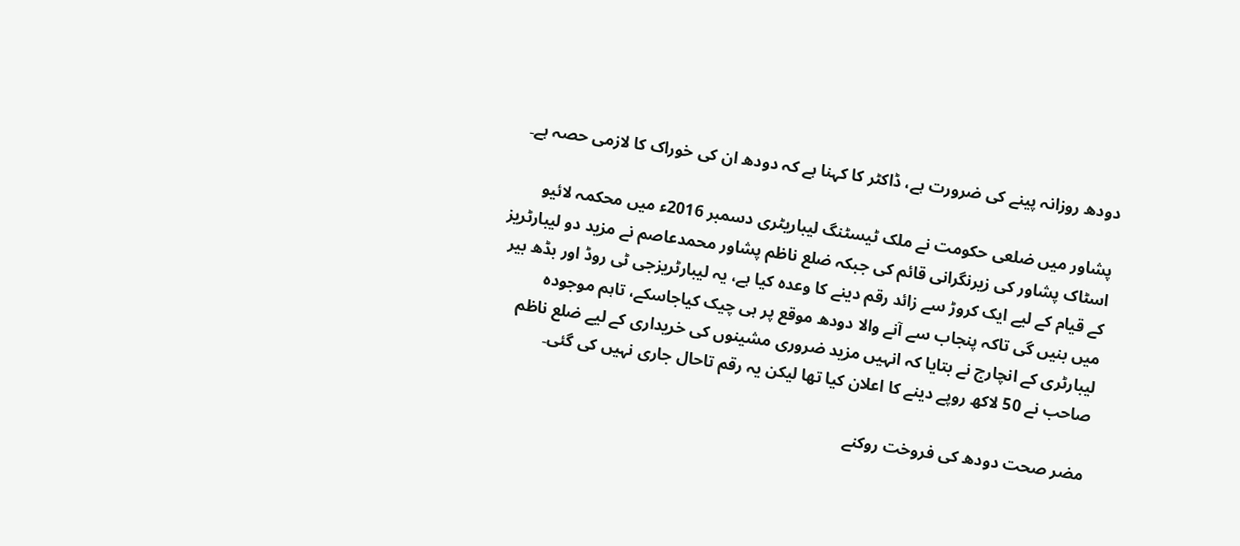دودھ روزانہ پینے کی ضرورت ہے، ڈاکٹر کا کہنا ہے کہ دودھ ان کی خوراک کا لازمی حصہ ہے۔

پشاور میں ضلعی حکومت نے ملک ٹیسٹنگ لیباریٹری دسمبر 2016ء میں محکمہ لائیو اسٹاک پشاور کی زیرنگرانی قائم کی جبکہ ضلع ناظم پشاور محمدعاصم نے مزید دو لیبارٹریز کے قیام کے لیے ایک کروڑ سے زائد رقم دینے کا وعدہ کیا ہے، یہ لیبارٹریزجی ٹی روڈ اور بڈھ بیر میں بنیں گی تاکہ پنجاب سے آنے والا دودھ موقع پر ہی چیک کیاجاسکے، تاہم موجودہ لیبارٹری کے انچارج نے بتایا کہ انہیں مزید ضروری مشینوں کی خریداری کے لیے ضلع ناظم صاحب نے 50 لاکھ روپے دینے کا اعلان کیا تھا لیکن یہ رقم تاحال جاری نہیں کی گئی۔

مضر صحت دودھ کی فروخت روکنے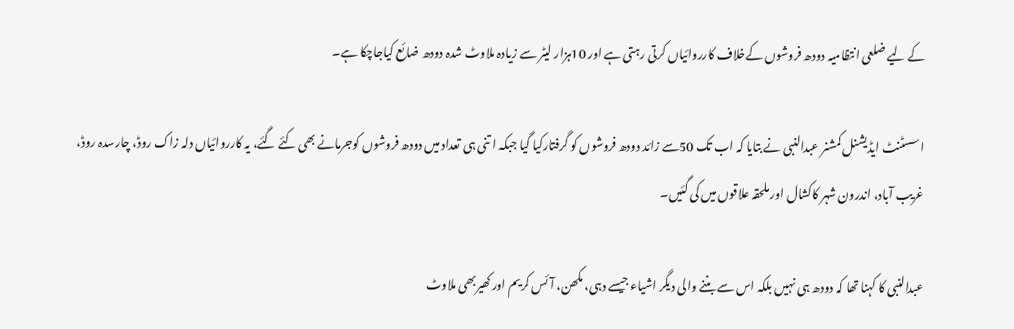کے لیے ضلعی انتظامیہ دودھ فروشوں کےخلاف کارروائیاں کرتی رہتی ہے اور 10ہزار لیٹر سے زیادہ ملاوٹ شدہ دودھ ضائع کیاجاچکا ہے۔

اسسٹنٹ ایڈیشنل کمشنر عبدالنبی نے بتایا کہ اب تک 50سے زائد دودھ فروشوں کو گرفتارکیا گیا جبکہ ا تنی ہی تعداد میں دودھ فروشوں کوجرمانے بھی کئے گئے، یہ کارروائیاں دلہ زاک روڈ، چارسدہ روڈ، غریب آباد، اندرون شہر کاکشال اور ملحقہ علاقوں میں کی گئیں۔

عبدالنبی کا کہنا تھا کہ دودھ ہی نہیں بلکہ اس سے بننے والی دیگر اشیاء جیسے دہی، مکھن، آئس کریم اور کھیربھی ملاوٹ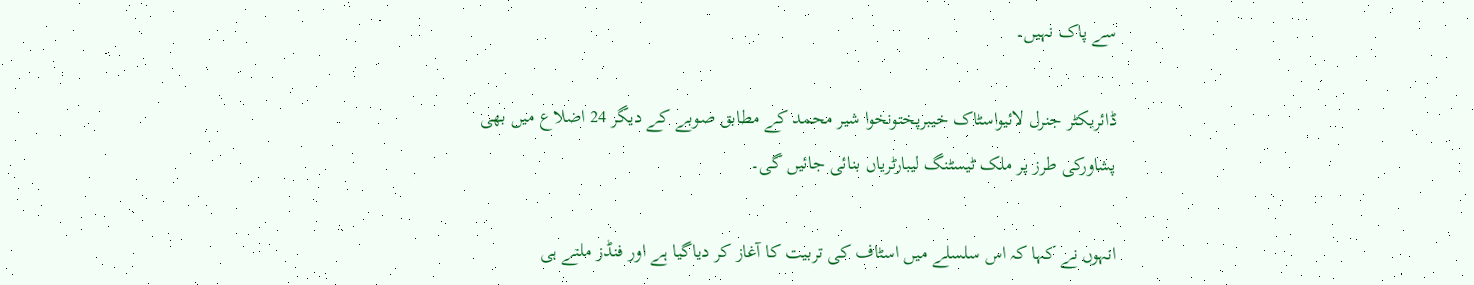سے پاک نہیں۔

ڈائریکٹر جنرل لائیواسٹاک خیبرپختونخوا شیر محمد کے مطابق صوبے کے دیگر 24 اضلاع میں بھی پشاورکی طرز پر ملک ٹیسٹنگ لیبارٹریاں بنائی جائیں گی۔

انہوں نے کہا کہ اس سلسلے میں اسٹاف کی تربیت کا آغاز کر دیاگیا ہے اور فنڈز ملتے ہی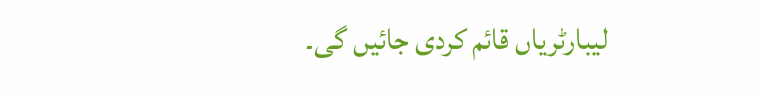لیبارٹریاں قائم کردی جائیں گی۔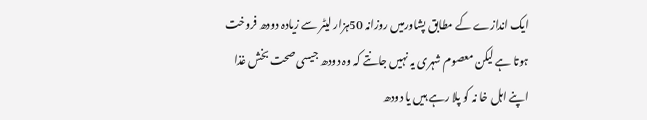ایک اندازے کے مطابق پشاورمیں روزانہ 50ہزار لیٹر سے زیادہ دودھ فروخت ہوتا ہے لیکن معصوم شہری یہ نہیں جانتے کہ وہ دودھ جیسی صحت بخش غذا اپنے اہل خا نہ کو پلا رہے ہیں یا دودھ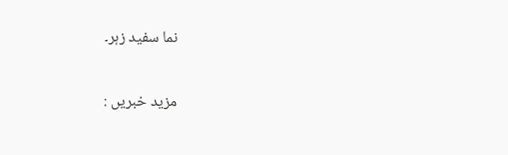نما سفید زہر۔

مزید خبریں :